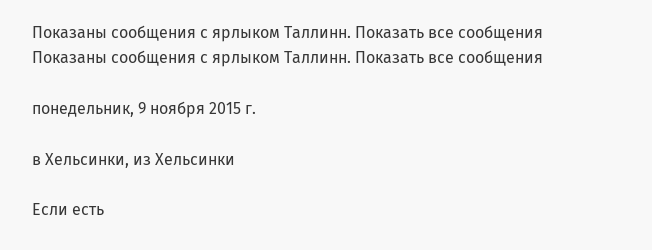Показаны сообщения с ярлыком Таллинн. Показать все сообщения
Показаны сообщения с ярлыком Таллинн. Показать все сообщения

понедельник, 9 ноября 2015 г.

в Хельсинки, из Хельсинки

Если есть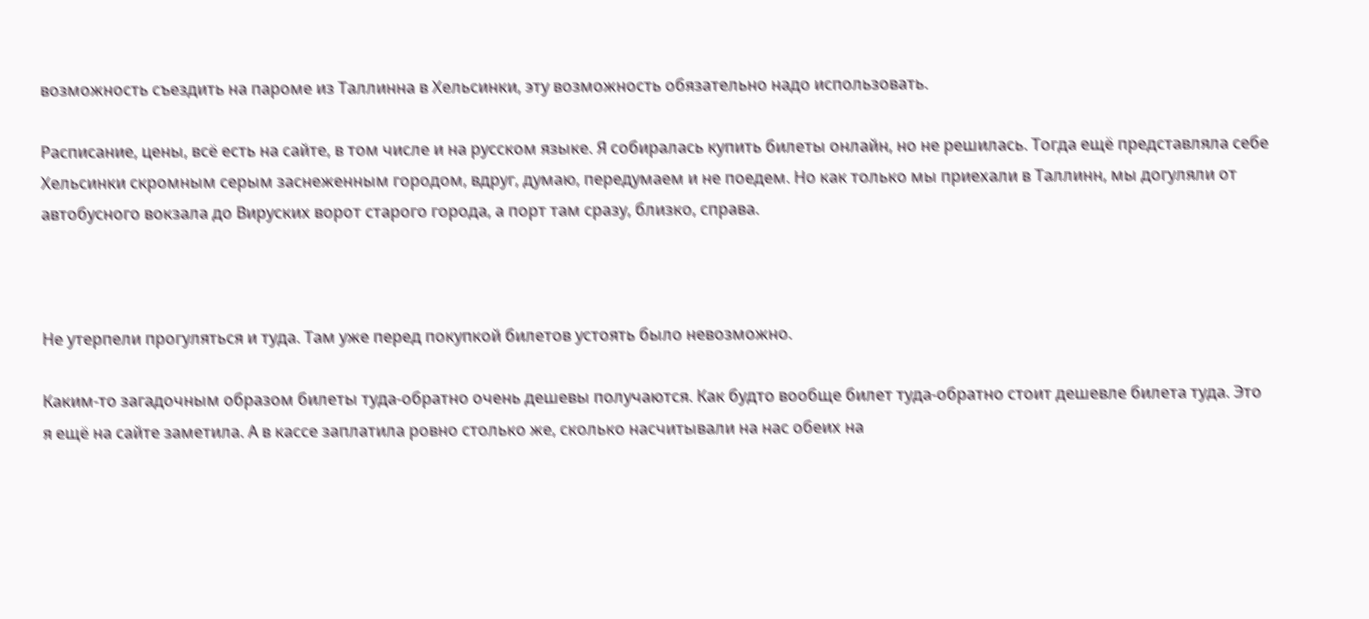возможность съездить на пароме из Таллинна в Хельсинки, эту возможность обязательно надо использовать.

Расписание, цены, всё есть на сайте, в том числе и на русском языке. Я собиралась купить билеты онлайн, но не решилась. Тогда ещё представляла себе Хельсинки скромным серым заснеженным городом, вдруг, думаю, передумаем и не поедем. Но как только мы приехали в Таллинн, мы догуляли от автобусного вокзала до Вируских ворот старого города, а порт там сразу, близко, справа.



Не утерпели прогуляться и туда. Там уже перед покупкой билетов устоять было невозможно.

Каким-то загадочным образом билеты туда-обратно очень дешевы получаются. Как будто вообще билет туда-обратно стоит дешевле билета туда. Это я ещё на сайте заметила. А в кассе заплатила ровно столько же, сколько насчитывали на нас обеих на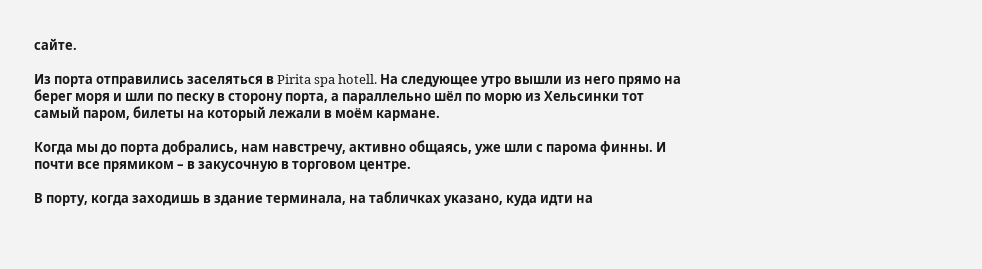сайте.

Из порта отправились заселяться в Pirita spa hotell. На следующее утро вышли из него прямо на берег моря и шли по песку в сторону порта, а параллельно шёл по морю из Хельсинки тот самый паром, билеты на который лежали в моём кармане.

Когда мы до порта добрались, нам навстречу, активно общаясь, уже шли с парома финны. И почти все прямиком – в закусочную в торговом центре.

В порту, когда заходишь в здание терминала, на табличках указано, куда идти на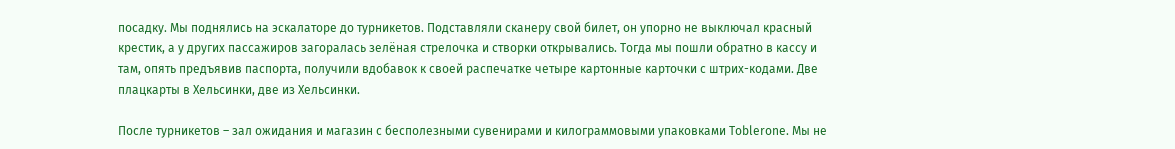посадку. Мы поднялись на эскалаторе до турникетов. Подставляли сканеру свой билет, он упорно не выключал красный крестик, а у других пассажиров загоралась зелёная стрелочка и створки открывались. Тогда мы пошли обратно в кассу и там, опять предъявив паспорта, получили вдобавок к своей распечатке четыре картонные карточки с штрих-кодами. Две плацкарты в Хельсинки, две из Хельсинки.

После турникетов – зал ожидания и магазин с бесполезными сувенирами и килограммовыми упаковками Toblerone. Мы не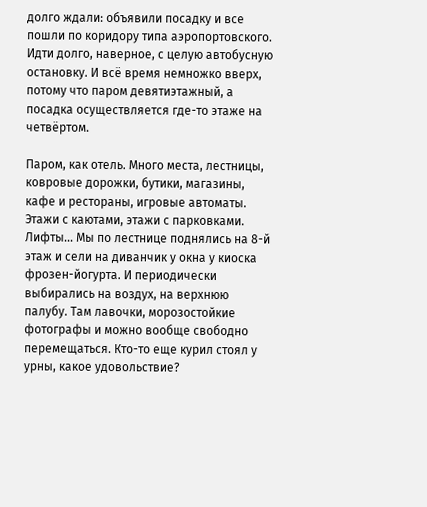долго ждали: объявили посадку и все пошли по коридору типа аэропортовского. Идти долго, наверное, с целую автобусную остановку. И всё время немножко вверх, потому что паром девятиэтажный, а посадка осуществляется где-то этаже на четвёртом.

Паром, как отель. Много места, лестницы, ковровые дорожки, бутики, магазины, кафе и рестораны, игровые автоматы. Этажи с каютами, этажи с парковками. Лифты... Мы по лестнице поднялись на 8-й этаж и сели на диванчик у окна у киоска фрозен-йогурта. И периодически выбирались на воздух, на верхнюю палубу. Там лавочки, морозостойкие фотографы и можно вообще свободно перемещаться. Кто-то еще курил стоял у урны, какое удовольствие?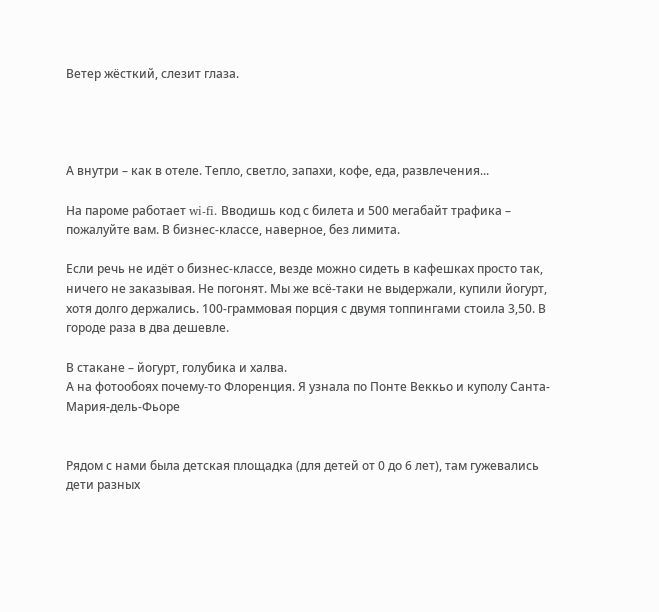Ветер жёсткий, слезит глаза.




А внутри – как в отеле. Тепло, светло, запахи, кофе, еда, развлечения...

На пароме работает wi-fi. Вводишь код с билета и 500 мегабайт трафика – пожалуйте вам. В бизнес-классе, наверное, без лимита.

Если речь не идёт о бизнес-классе, везде можно сидеть в кафешках просто так, ничего не заказывая. Не погонят. Мы же всё-таки не выдержали, купили йогурт, хотя долго держались. 100-граммовая порция с двумя топпингами стоила 3,50. В городе раза в два дешевле.

В стакане – йогурт, голубика и халва.
А на фотообоях почему-то Флоренция. Я узнала по Понте Веккьо и куполу Санта-Мария-дель-Фьоре


Рядом с нами была детская площадка (для детей от 0 до 6 лет), там гужевались дети разных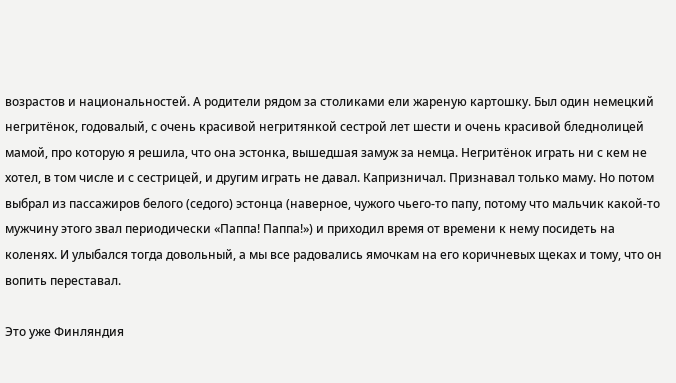возрастов и национальностей. А родители рядом за столиками ели жареную картошку. Был один немецкий негритёнок, годовалый, с очень красивой негритянкой сестрой лет шести и очень красивой бледнолицей мамой, про которую я решила, что она эстонка, вышедшая замуж за немца. Негритёнок играть ни с кем не хотел, в том числе и с сестрицей, и другим играть не давал. Капризничал. Признавал только маму. Но потом выбрал из пассажиров белого (седого) эстонца (наверное, чужого чьего-то папу, потому что мальчик какой-то мужчину этого звал периодически «Паппа! Паппа!») и приходил время от времени к нему посидеть на коленях. И улыбался тогда довольный, а мы все радовались ямочкам на его коричневых щеках и тому, что он вопить переставал.

Это уже Финляндия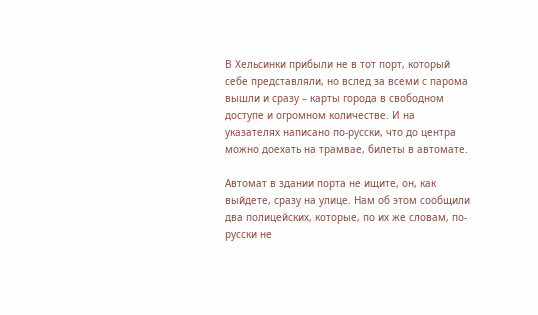В Хельсинки прибыли не в тот порт, который себе представляли, но вслед за всеми с парома вышли и сразу – карты города в свободном доступе и огромном количестве. И на указателях написано по-русски, что до центра можно доехать на трамвае, билеты в автомате.

Автомат в здании порта не ищите, он, как выйдете, сразу на улице. Нам об этом сообщили два полицейских, которые, по их же словам, по-русски не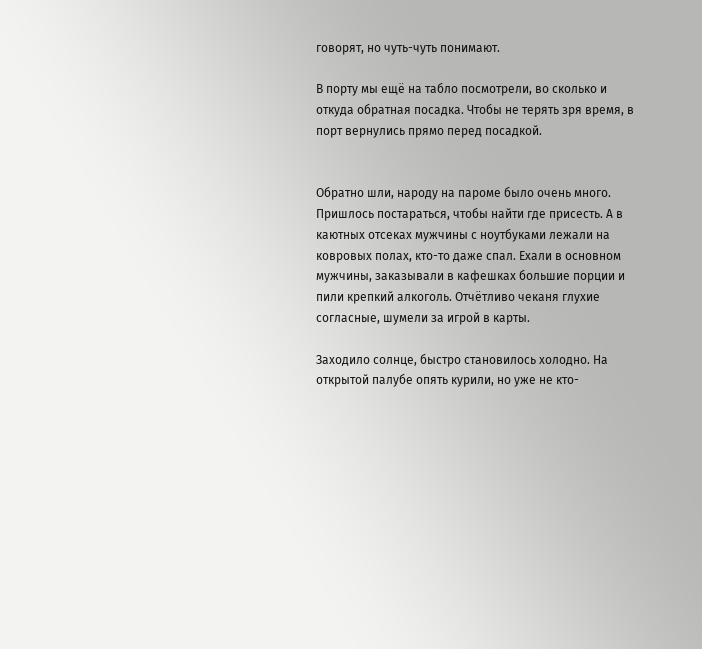говорят, но чуть-чуть понимают.

В порту мы ещё на табло посмотрели, во сколько и откуда обратная посадка. Чтобы не терять зря время, в порт вернулись прямо перед посадкой.


Обратно шли, народу на пароме было очень много. Пришлось постараться, чтобы найти где присесть. А в каютных отсеках мужчины с ноутбуками лежали на ковровых полах, кто-то даже спал. Ехали в основном мужчины, заказывали в кафешках большие порции и пили крепкий алкоголь. Отчётливо чеканя глухие согласные, шумели за игрой в карты.

Заходило солнце, быстро становилось холодно. На открытой палубе опять курили, но уже не кто-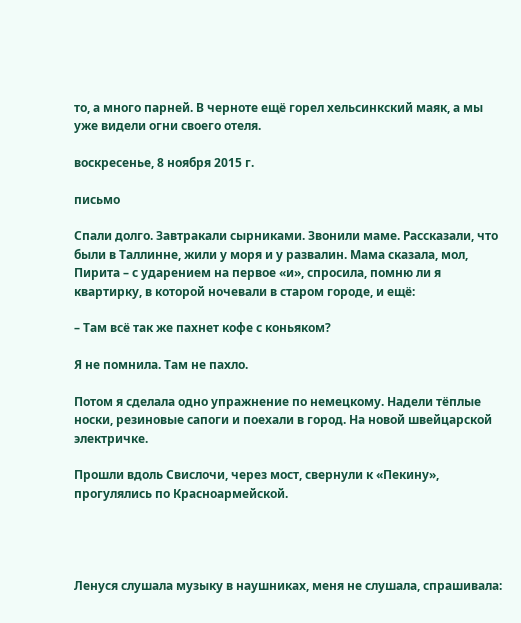то, а много парней. В черноте ещё горел хельсинкский маяк, а мы уже видели огни своего отеля.

воскресенье, 8 ноября 2015 г.

письмо

Спали долго. Завтракали сырниками. Звонили маме. Рассказали, что были в Таллинне, жили у моря и у развалин. Мама сказала, мол, Пирита – с ударением на первое «и», спросила, помню ли я квартирку, в которой ночевали в старом городе, и ещё:

– Там всё так же пахнет кофе с коньяком?

Я не помнила. Там не пахло.

Потом я сделала одно упражнение по немецкому. Надели тёплые носки, резиновые сапоги и поехали в город. На новой швейцарской электричке.

Прошли вдоль Свислочи, через мост, свернули к «Пекину», прогулялись по Красноармейской.




Ленуся слушала музыку в наушниках, меня не слушала, спрашивала: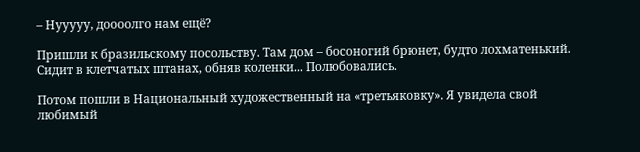– Нууууу, доооолго нам ещё?

Пришли к бразильскому посольству. Там дом – босоногий брюнет, будто лохматенький. Сидит в клетчатых штанах, обняв коленки... Полюбовались.

Потом пошли в Национальный художественный на «третьяковку». Я увидела свой любимый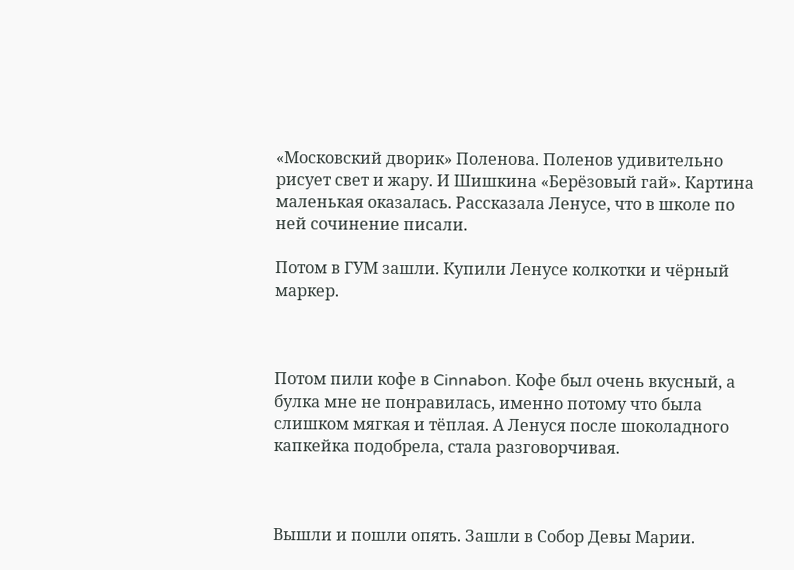«Московский дворик» Поленова. Поленов удивительно рисует свет и жару. И Шишкина «Берёзовый гай». Картина маленькая оказалась. Рассказала Ленусе, что в школе по ней сочинение писали.

Потом в ГУМ зашли. Купили Ленусе колкотки и чёрный маркер.



Потом пили кофе в Cinnabon. Кофе был очень вкусный, а булка мне не понравилась, именно потому что была слишком мягкая и тёплая. А Ленуся после шоколадного капкейка подобрела, стала разговорчивая.



Вышли и пошли опять. Зашли в Собор Девы Марии.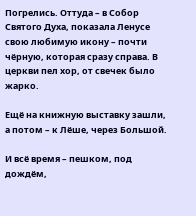Погрелись. Оттуда – в Собор Святого Духа, показала Ленусе свою любимую икону – почти чёрную, которая сразу справа. В церкви пел хор, от свечек было жарко.

Ещё на книжную выставку зашли, а потом – к Лёше, через Большой.

И всё время – пешком, под дождём,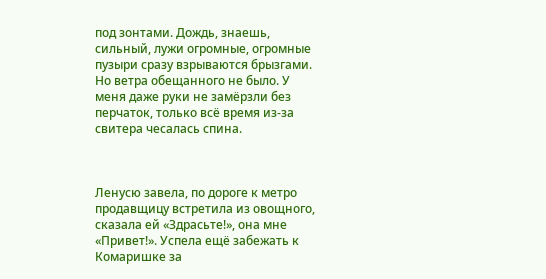под зонтами. Дождь, знаешь, сильный, лужи огромные, огромные пузыри сразу взрываются брызгами. Но ветра обещанного не было. У меня даже руки не замёрзли без перчаток, только всё время из-за свитера чесалась спина.



Ленусю завела, по дороге к метро продавщицу встретила из овощного, сказала ей «Здрасьте!», она мне «Привет!». Успела ещё забежать к Комаришке за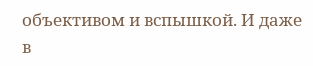объективом и вспышкой. И даже в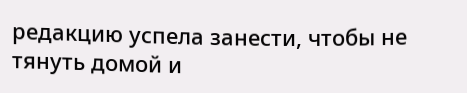редакцию успела занести, чтобы не тянуть домой и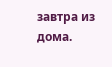завтра из дома.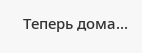Теперь дома...